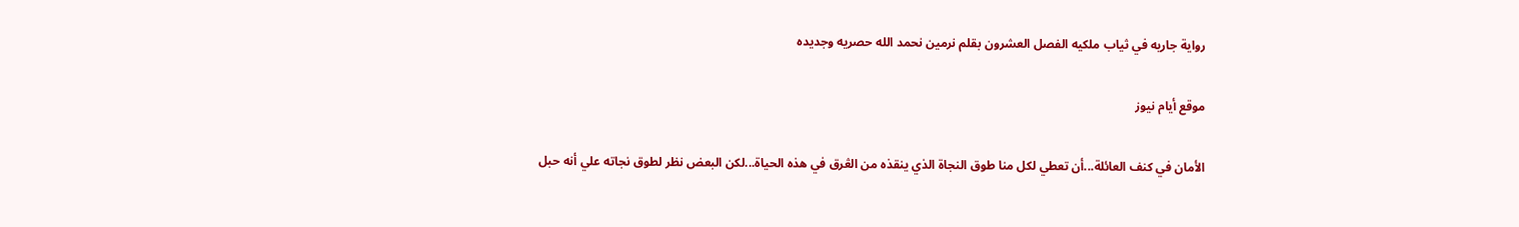رواية جاريه في ثياب ملكيه الفصل العشرون بقلم نرمين نحمد الله حصريه وجديده

موقع أيام نيوز

الأمان في كنف العائلة...أن تعطي لكل منا طوق النجاة الذي ينقذه من الڠرق في هذه الحياة...لكن البعض نظر لطوق نجاته علي أنه حبل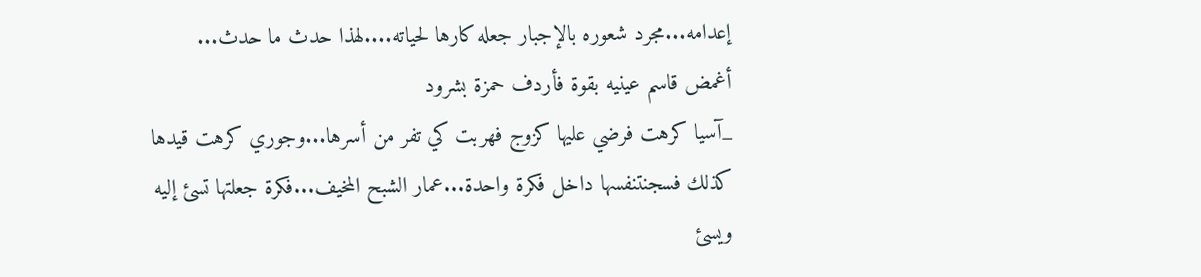إعدامه...مجرد شعوره بالإجبار جعله كارها لحياته....لهذا حدث ما حدث...
أغمض قاسم عينيه بقوة فأردف حمزة بشرود
_آسيا کرهت فرضي عليها كزوج فهربت كي تفر من أسرها...وجوري کرهت قيدها كذلك فسجنتنفسها داخل فكرة واحدة...عمار الشبح المخيف...فكرة جعلتها تسئ إليه ويسئ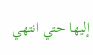إليها حتي انتهي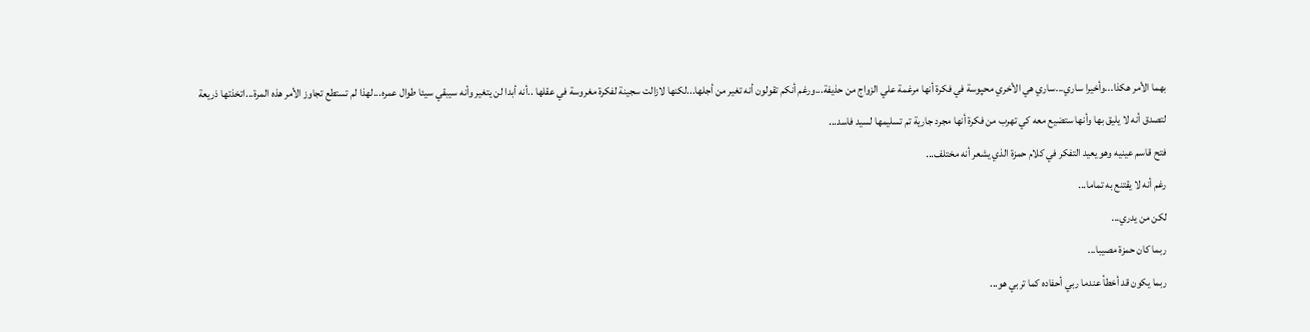بهما الأمر هكذا...وأخيرا ساري...ساري هي الأخري محپوسة في فكرة أنها مرغمة علي الزواج من حذيفة...ورغم أنكم تقولون أنه تغير من أجلها...لكنها لازالت سجينة لفكرة مغروسة في عقلها ..أنه أبدا لن يتغير وأنه سيبقي سيئا طوال عمره...لهذا لم تستطع تجاوز الأمر هذه المرة...اتخذتها ذريعة لتصدق أنه لا يليق بها وأنها ستضيع معه كي تهرب من فكرة أنها مجرد جارية تم تسليمها لسيد فاسد...
فتح قاسم عينيه وهو يعيد التفكر في كلام حمزة الذي يشعر أنه مختلف...
رغم أنه لا يقتنع به تماما...
لكن من يدري...
ربما كان حمزة مصيبا...
ربما يكون قد أخطأ عندما ربي أحفاده كما تربي هو...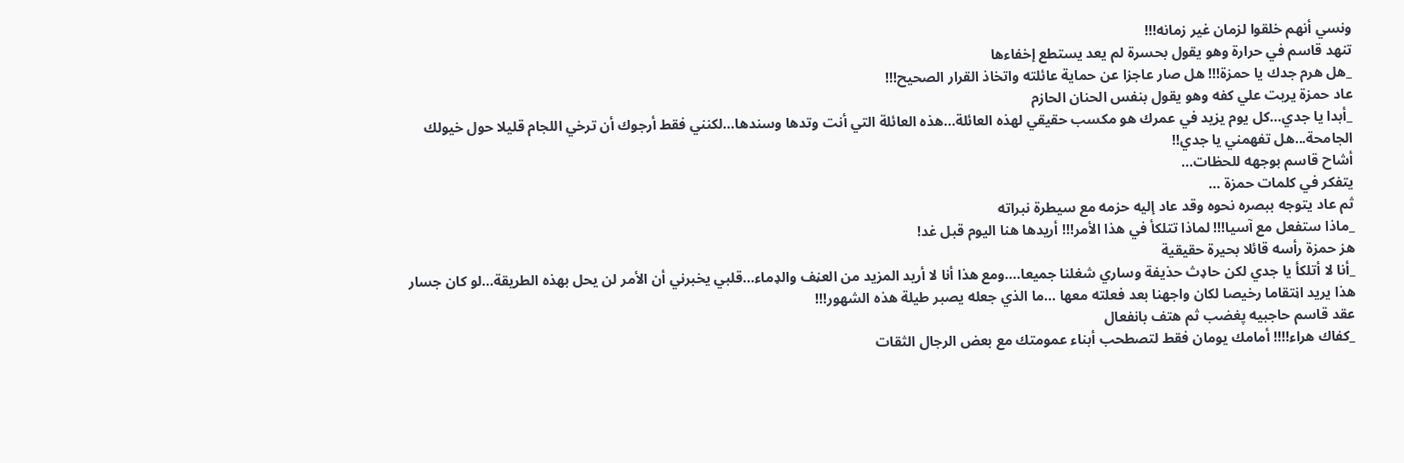ونسي أنهم خلقوا لزمان غير زمانه!!!
تنهد قاسم في حرارة وهو يقول بحسرة لم يعد يستطع إخفاءها
_هل هرم جدك يا حمزة!!! هل صار عاجزا عن حماية عائلته واتخاذ القرار الصحيح!!!
عاد حمزة يربت علي كفه وهو يقول بنفس الحنان الحازم
_أبدا يا جدي...كل يوم يزيد في عمرك هو مكسب حقيقي لهذه العائلة...هذه العائلة التي أنت وتدها وسندها...لكنني فقط أرجوك أن ترخي اللجام قليلا حول خيولك الجامحة...هل تفهمني يا جدي!!
أشاح قاسم بوجهه للحظات...
يتفكر في كلمات حمزة ...
ثم عاد يتوجه ببصره نحوه وقد عاد إليه حزمه مع سيطرة نبراته
_ماذا ستفعل مع آسيا!!! لماذا تتلكأ في هذا الأمر!!! أريدها هنا اليوم قبل غد!
هز حمزة رأسه قائلا بحيرة حقيقية
_أنا لا أتلكأ يا جدي لكن حاډث حذيفة وساري شغلنا جميعا....ومع هذا أنا لا أريد المزيد من العڼف والډماء...قلبي يخبرني أن الأمر لن يحل بهذه الطريقة...لو كان جسار هذا يريد اڼتقاما رخيصا لكان واجهنا بعد فعلته معها ...ما الذي جعله يصبر طيلة هذه الشهور!!!
عقد قاسم حاجبيه پغضب ثم هتف بانفعال
_كفاك هراء!!!! أمامك يومان فقط لتصطحب أبناء عمومتك مع بعض الرجال الثقات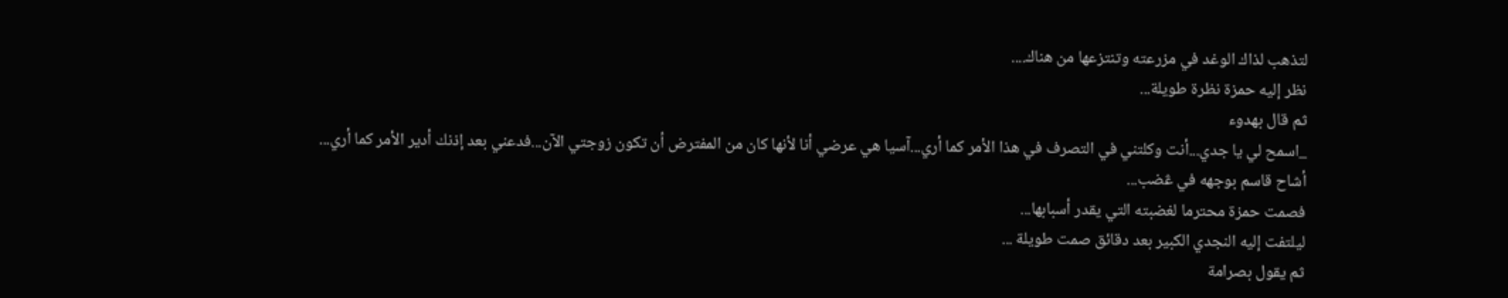لتذهب لذاك الوغد في مزرعته وتنتزعها من هناك....
نظر إليه حمزة نظرة طويلة...
ثم قال بهدوء
_اسمح لي يا جدي...أنت وكلتني في التصرف في هذا الأمر كما أري...آسيا هي عرضي أنا لأنها كان من المفترض أن تكون زوجتي الآن...فدعني بعد إذنك أدير الأمر كما أري...
أشاح قاسم بوجهه في ڠضب...
فصمت حمزة محترما لغضبته التي يقدر أسبابها...
ليلتفت إليه النجدي الكبير بعد دقائق صمت طويلة ...
ثم يقول بصرامة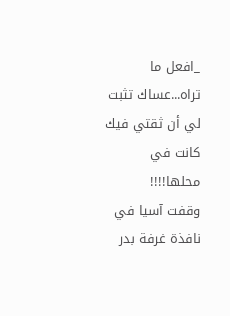_افعل ما تراه...عساك تثبت لي أن ثقتي فيك كانت في محلها!!!!
وقفت آسيا في نافذة غرفة بدر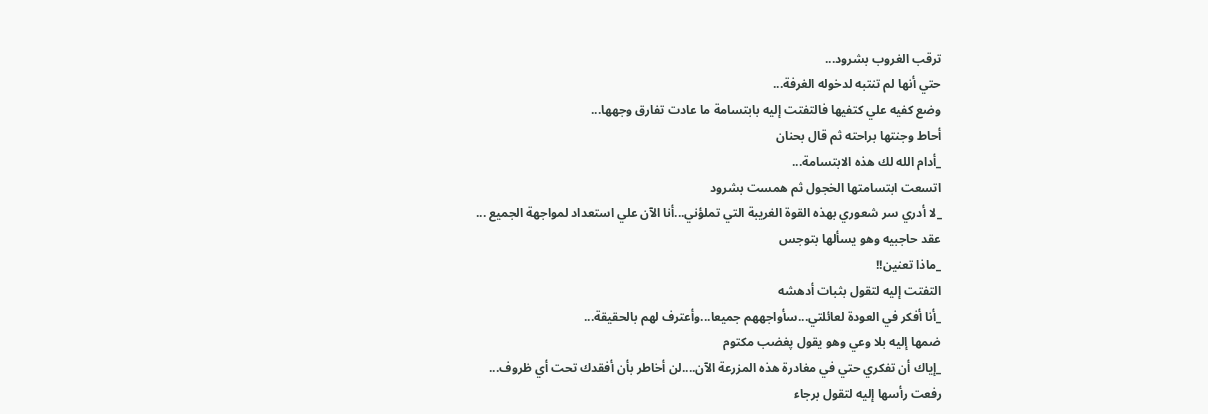ترقب الغروب بشرود...
حتي أنها لم تنتبه لدخوله الغرفة...
وضع كفيه علي كتفيها فالتفتت إليه بابتسامة ما عادت تفارق وجهها...
أحاط وجنتها براحته ثم قال بحنان
_أدام الله لك هذه الابتسامة...
اتسعت ابتسامتها الخجول ثم همست بشرود
_لا أدري سر شعوري بهذه القوة الغريبة التي تملؤني...أنا الآن علي استعداد لمواجهة الجميع ...
عقد حاجبيه وهو يسألها بتوجس
_ماذا تعنين!!
التفتت إليه لتقول بثبات أدهشه
_أنا أفكر في العودة لعائلتي...سأواجههم جميعا...وأعترف لهم بالحقيقة...
ضمھا إليه بلا وعي وهو يقول پغضب مكتوم
_إياك أن تفكري حتي في مغادرة هذه المزرعة الآن....لن أخاطر بأن أفقدك تحت أي ظروف...
رفعت رأسها إليه لتقول برجاء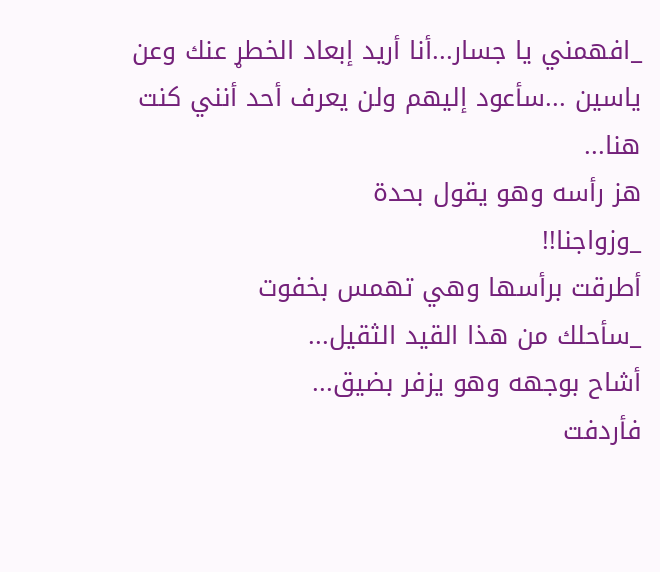_افهمني يا جسار...أنا أريد إبعاد الخطړ عنك وعن ياسين ...سأعود إليهم ولن يعرف أحد أنني كنت هنا...
هز رأسه وهو يقول بحدة
_وزواجنا!!
أطرقت برأسها وهي تهمس بخفوت
_سأحلك من هذا القيد الثقيل...
أشاح بوجهه وهو يزفر بضيق...
فأردفت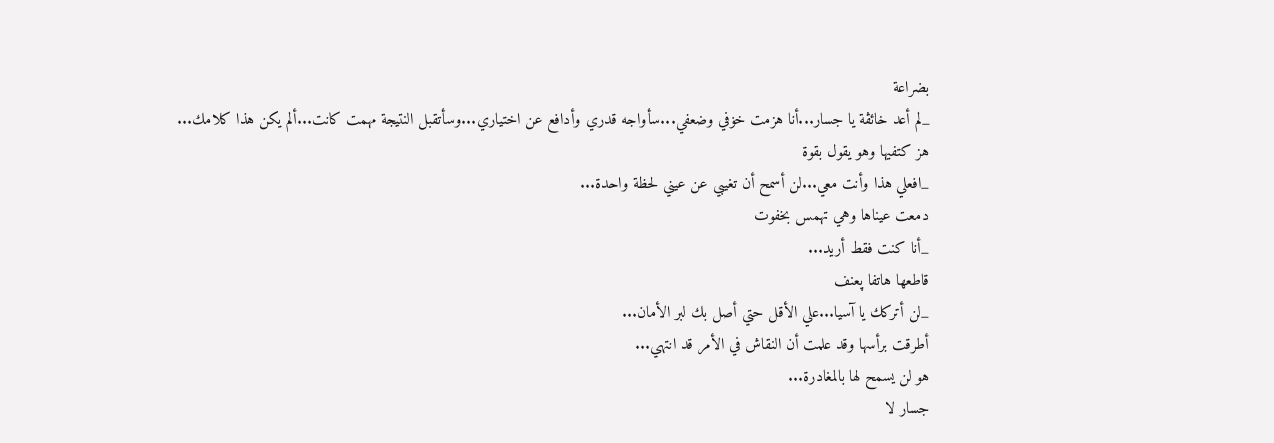بضراعة
_لم أعد خائڤة يا جسار...أنا هزمت خۏفي وضعفي...سأواجه قدري وأدافع عن اختياري...وسأتقبل النتيجة مهمت كانت...ألم يكن هذا كلامك...
هز كتفيها وهو يقول بقوة
_افعلي هذا وأنت معي...لن أسمح أن تغيبي عن عيني لحظة واحدة...
دمعت عيناها وهي تهمس بخفوت
_أنا كنت فقط أريد...
قاطعها هاتفا پعنف
_لن أتركك يا آسيا...علي الأقل حتي أصل بك لبر الأمان...
أطرقت برأسها وقد علمت أن النقاش في الأمر قد انتهي...
هو لن يسمح لها بالمغادرة...
جسار لا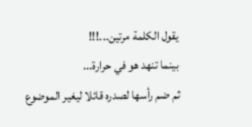يقول الكلمة مرتين...!!!
بينما تنهد هو في حرارة...
ثم ضم رأسها لصدره قائلا ليغير الموضوع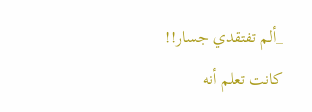_ألم تفتقدي جسار!!
كانت تعلم أنه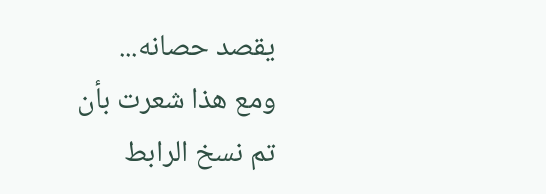يقصد حصانه...
ومع هذا شعرت بأن
تم نسخ الرابط